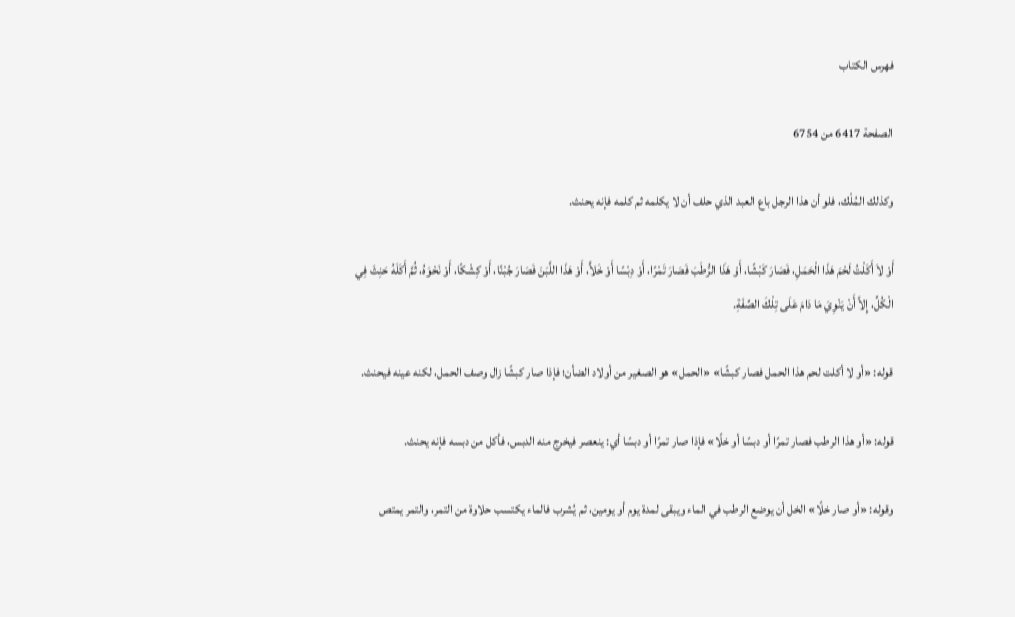فهرس الكتاب

الصفحة 6417 من 6754

وكذلك المُلْك، فلو أن هذا الرجل باع العبد الذي حلف أن لا يكلمه ثم كلمه فإنه يحنث.

أَوْ لاَ أَكَلْتُ لَحْمَ هَذَا الْحَمَلِ، فَصَارَ كَبْشًا، أَوْ هَذَا الرُّطَبَ فَصَارَ تَمْرًا، أَوْ دِبْسًا أَوْ خَلاًّ، أَوْ هَذَا اللَّبَنَ فَصَارَ جُبْنًا، أَوْ كِشْكًا، أَوْ نَحْوَهُ، ثُمَّ أَكَلَهُ حَنِثَ فِي الْكُلِّ، إِلاَّ أَنْ يَنْوِيَ مَا دَامَ عَلَى تِلْكَ الصِّفَةِ.

قوله: «أو لا أكلت لحم هذا الحمل فصار كبشًا» «الحمل» هو الصغير من أولاد الضأن؛ فإذا صار كبشًا زال وصف الحمل، لكنه عينه فيحنث.

قوله: «أو هذا الرطب فصار تمرًا أو دبسًا أو خلًا» فإذا صار تمرًا أو دبسًا أي: ينعصر فيخرج منه الدبس، فأكل من دبسه فإنه يحنث.

وقوله: «أو صار خلًا» الخل أن يوضع الرطب في الماء ويبقى لمدة يوم أو يومين، ثم يُشرب فالماء يكتسب حلاوة من التمر، والتمر يمتص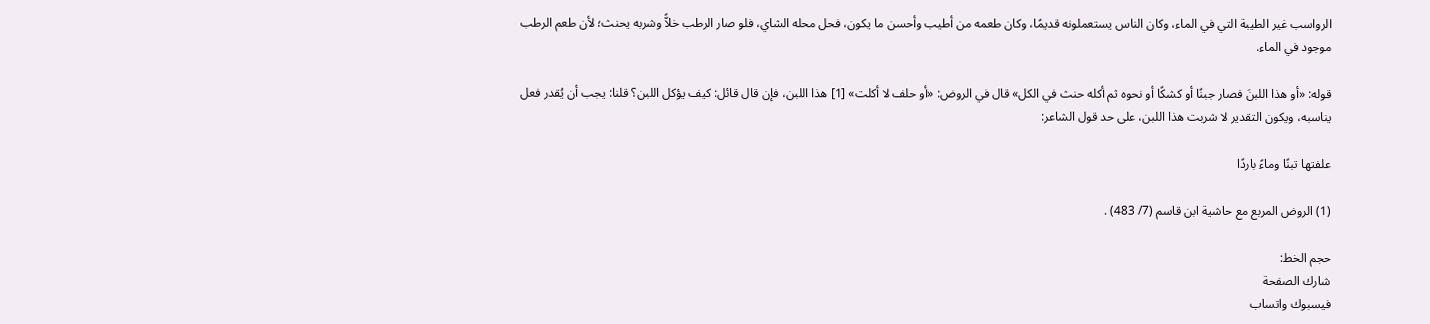الرواسب غير الطيبة التي في الماء، وكان الناس يستعملونه قديمًا، وكان طعمه من أطيب وأحسن ما يكون، فحل محله الشاي، فلو صار الرطب خلاًّ وشربه يحنث؛ لأن طعم الرطب موجود في الماء.

قوله: «أو هذا اللبنَ فصار جبنًا أو كشكًا أو نحوه ثم أكله حنث في الكل» قال في الروض: «أو حلف لا أكلت» [1] هذا اللبن، فإن قال قائل: كيف يؤكل اللبن؟ قلنا: يجب أن يُقدر فعل يناسبه، ويكون التقدير لا شربت هذا اللبن، على حد قول الشاعر:

علفتها تبنًا وماءً باردًا

(1) الروض المربع مع حاشية ابن قاسم (7/ 483) .

حجم الخط:
شارك الصفحة
فيسبوك واتساب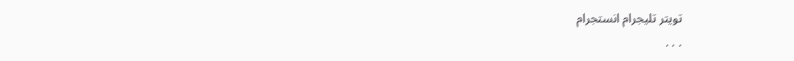تويتر تليجرام انستجرام
. . .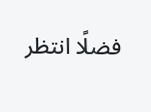فضلًا انتظر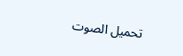تحميل الصوت